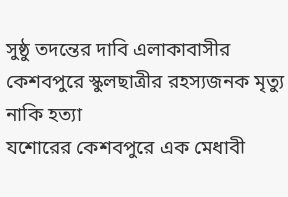সুষ্ঠু তদন্তের দাবি এলাকাবাসীর
কেশবপুরে স্কুলছাত্রীর রহস্যজনক মৃত্যু নাকি হত্যা
যশোরের কেশবপুরে এক মেধাবী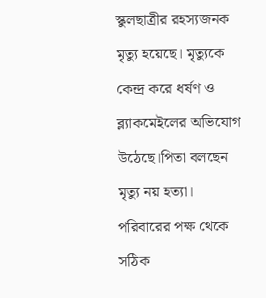স্কুলছাত্রীর রহস্যজনক মৃত্যু হয়েছে। মৃত্যুকে কেন্দ্র করে ধর্ষণ ও ব্ল্যাকমেইলের অভিযোগ উঠেছে।পিতা বলছেন মৃত্যু নয় হত্যা। পরিবারের পক্ষ থেকে সঠিক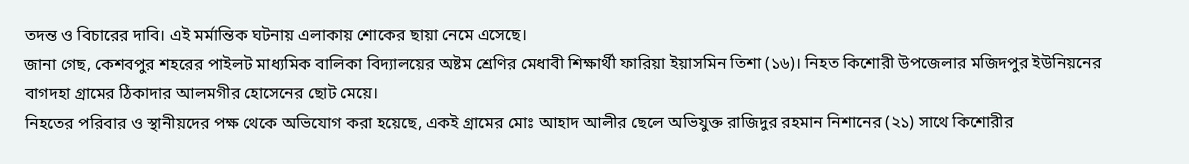তদন্ত ও বিচারের দাবি। এই মর্মান্তিক ঘটনায় এলাকায় শোকের ছায়া নেমে এসেছে।
জানা গেছ, কেশবপুর শহরের পাইলট মাধ্যমিক বালিকা বিদ্যালয়ের অষ্টম শ্রেণির মেধাবী শিক্ষার্থী ফারিয়া ইয়াসমিন তিশা (১৬)। নিহত কিশোরী উপজেলার মজিদপুর ইউনিয়নের বাগদহা গ্রামের ঠিকাদার আলমগীর হোসেনের ছোট মেয়ে।
নিহতের পরিবার ও স্থানীয়দের পক্ষ থেকে অভিযোগ করা হয়েছে, একই গ্রামের মোঃ আহাদ আলীর ছেলে অভিযুক্ত রাজিদুর রহমান নিশানের (২১) সাথে কিশোরীর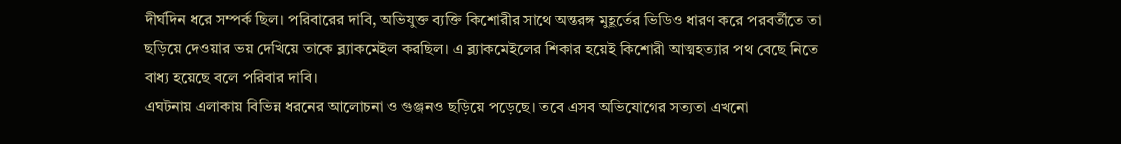দীর্ঘদিন ধরে সম্পর্ক ছিল। পরিবারের দাবি, অভিযুক্ত ব্যক্তি কিশোরীর সাথে অন্তরঙ্গ মুহূর্তের ভিডিও ধারণ করে পরবর্তীতে তা ছড়িয়ে দেওয়ার ভয় দেখিয়ে তাকে ব্ল্যাকমেইল করছিল। এ ব্ল্যাকমেইলের শিকার হয়েই কিশোরী আত্মহত্যার পথ বেছে নিতে বাধ্য হয়েছে বলে পরিবার দাবি।
এঘটনায় এলাকায় বিভিন্ন ধরনের আলোচনা ও গুঞ্জনও ছড়িয়ে পড়েছে। তবে এসব অভিযোগের সত্যতা এখনো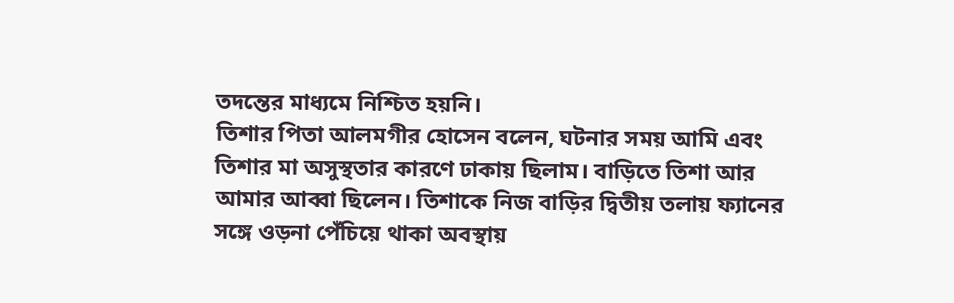তদন্তের মাধ্যমে নিশ্চিত হয়নি।
তিশার পিতা আলমগীর হোসেন বলেন, ঘটনার সময় আমি এবং তিশার মা অসুস্থতার কারণে ঢাকায় ছিলাম। বাড়িতে তিশা আর আমার আব্বা ছিলেন। তিশাকে নিজ বাড়ির দ্বিতীয় তলায় ফ্যানের সঙ্গে ওড়না পেঁচিয়ে থাকা অবস্থায়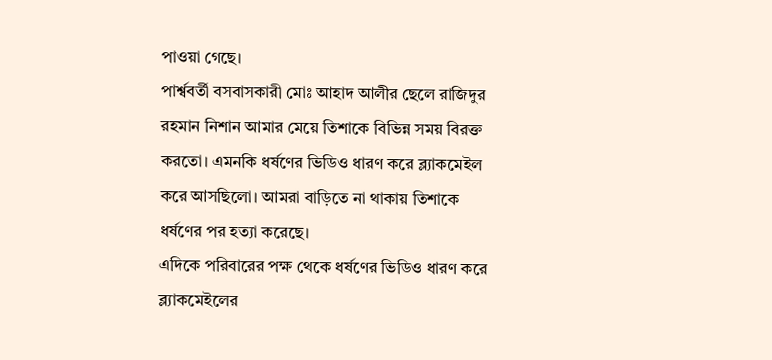পাওয়া গেছে।
পার্শ্ববর্তী বসবাসকারী মোঃ আহাদ আলীর ছেলে রাজিদুর রহমান নিশান আমার মেয়ে তিশাকে বিভিন্ন সময় বিরক্ত করতো। এমনকি ধর্ষণের ভিডিও ধারণ করে ব্ল্যাকমেইল করে আসছিলো। আমরা বাড়িতে না থাকায় তিশাকে ধর্ষণের পর হত্যা করেছে।
এদিকে পরিবারের পক্ষ থেকে ধর্ষণের ভিডিও ধারণ করে ব্ল্যাকমেইলের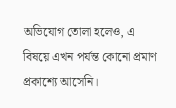অভিযোগ তোলা হলেও, এ বিষয়ে এখন পর্যন্ত কোনো প্রমাণ প্রকাশ্যে আসেনি।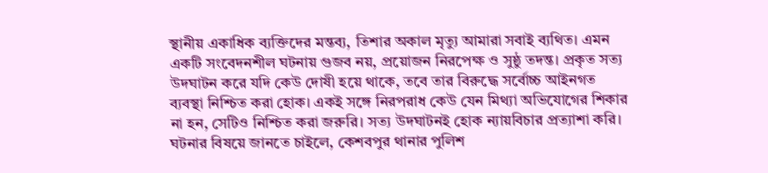স্থানীয় একাধিক ব্যক্তিদের মন্তব্য, তিশার অকাল মৃত্যু আমারা সবাই ব্যথিত। এমন একটি সংবেদনশীল ঘটনায় গুজব নয়, প্রয়োজন নিরপেক্ষ ও সুষ্ঠু তদন্ত। প্রকৃত সত্য উদঘাটন করে যদি কেউ দোষী হয়ে থাকে, তবে তার বিরুদ্ধে সর্বোচ্চ আইনগত ব্যবস্থা নিশ্চিত করা হোক। একই সঙ্গে নিরপরাধ কেউ যেন মিথ্যা অভিযোগের শিকার না হন, সেটিও নিশ্চিত করা জরুরি। সত্য উদঘাটনই হোক ন্যায়বিচার প্রত্যাশা করি।
ঘটনার বিষয়ে জানতে চাইলে, কেশবপুর থানার পুলিশ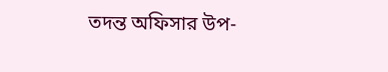তদন্ত অফিসার উপ-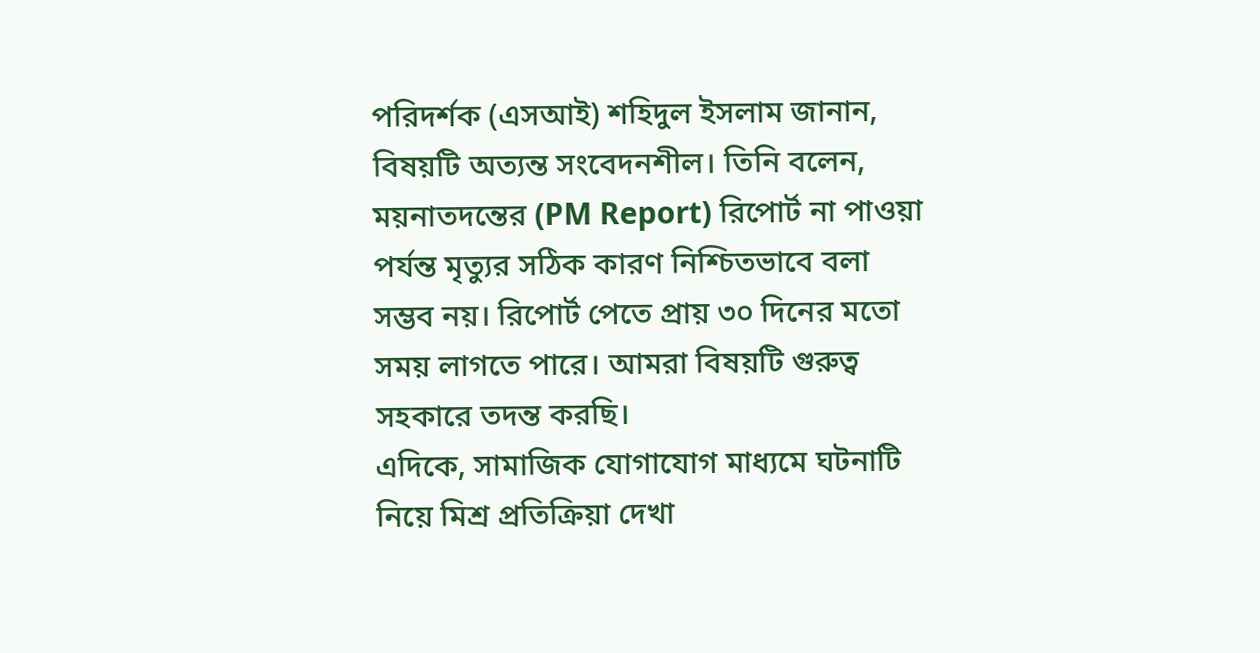পরিদর্শক (এসআই) শহিদুল ইসলাম জানান, বিষয়টি অত্যন্ত সংবেদনশীল। তিনি বলেন, ময়নাতদন্তের (PM Report) রিপোর্ট না পাওয়া পর্যন্ত মৃত্যুর সঠিক কারণ নিশ্চিতভাবে বলা সম্ভব নয়। রিপোর্ট পেতে প্রায় ৩০ দিনের মতো সময় লাগতে পারে। আমরা বিষয়টি গুরুত্ব সহকারে তদন্ত করছি।
এদিকে, সামাজিক যোগাযোগ মাধ্যমে ঘটনাটি নিয়ে মিশ্র প্রতিক্রিয়া দেখা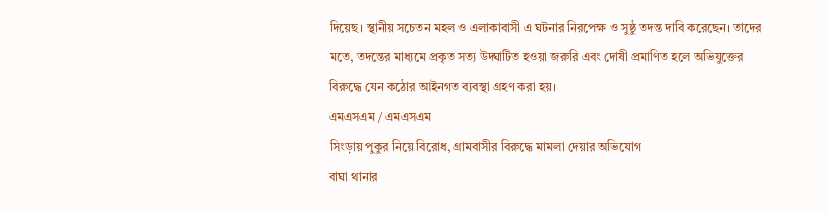দিয়েছ। স্থানীয় সচেতন মহল ও এলাকাবাসী এ ঘটনার নিরপেক্ষ ও সুষ্ঠু তদন্ত দাবি করেছেন। তাদের মতে, তদন্তের মাধ্যমে প্রকৃত সত্য উদ্ঘাটিত হওয়া জরুরি এবং দোষী প্রমাণিত হলে অভিযুক্তের বিরুদ্ধে যেন কঠোর আইনগত ব্যবস্থা গ্রহণ করা হয়।
এমএসএম / এমএসএম
সিংড়ায় পুকুর নিয়ে বিরোধ, গ্রামবাসীর বিরুদ্ধে মামলা দেয়ার অভিযোগ
বাঘা থানার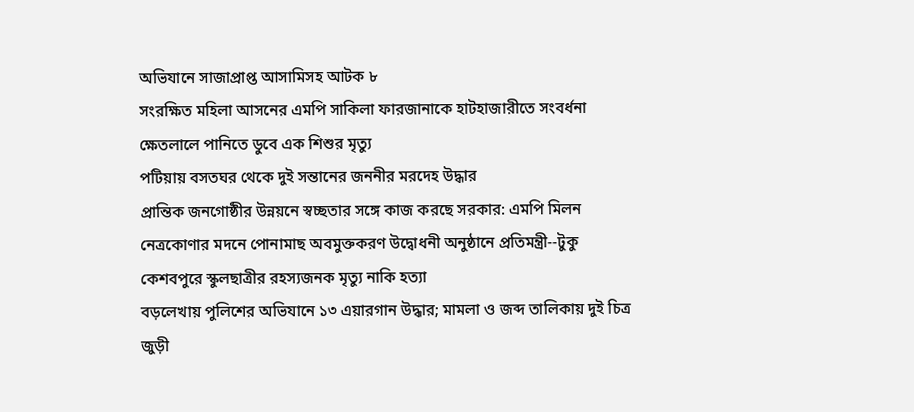অভিযানে সাজাপ্রাপ্ত আসামিসহ আটক ৮
সংরক্ষিত মহিলা আসনের এমপি সাকিলা ফারজানাকে হাটহাজারীতে সংবর্ধনা
ক্ষেতলালে পানিতে ডুবে এক শিশুর মৃত্যু
পটিয়ায় বসতঘর থেকে দুই সন্তানের জননীর মরদেহ উদ্ধার
প্রান্তিক জনগোষ্ঠীর উন্নয়নে স্বচ্ছতার সঙ্গে কাজ করছে সরকার: এমপি মিলন
নেত্রকোণার মদনে পোনামাছ অবমুক্তকরণ উদ্বোধনী অনুষ্ঠানে প্রতিমন্ত্রী--টুকু
কেশবপুরে স্কুলছাত্রীর রহস্যজনক মৃত্যু নাকি হত্যা
বড়লেখায় পুলিশের অভিযানে ১৩ এয়ারগান উদ্ধার; মামলা ও জব্দ তালিকায় দুই চিত্র
জুড়ী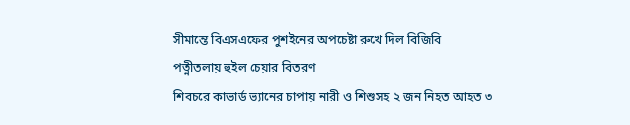সীমান্তে বিএসএফের পুশইনের অপচেষ্টা রুখে দিল বিজিবি
পত্নীতলায় হুইল চেয়ার বিতরণ
শিবচরে কাভার্ড ভ্যানের চাপায় নারী ও শিশুসহ ২ জন নিহত আহত ৩